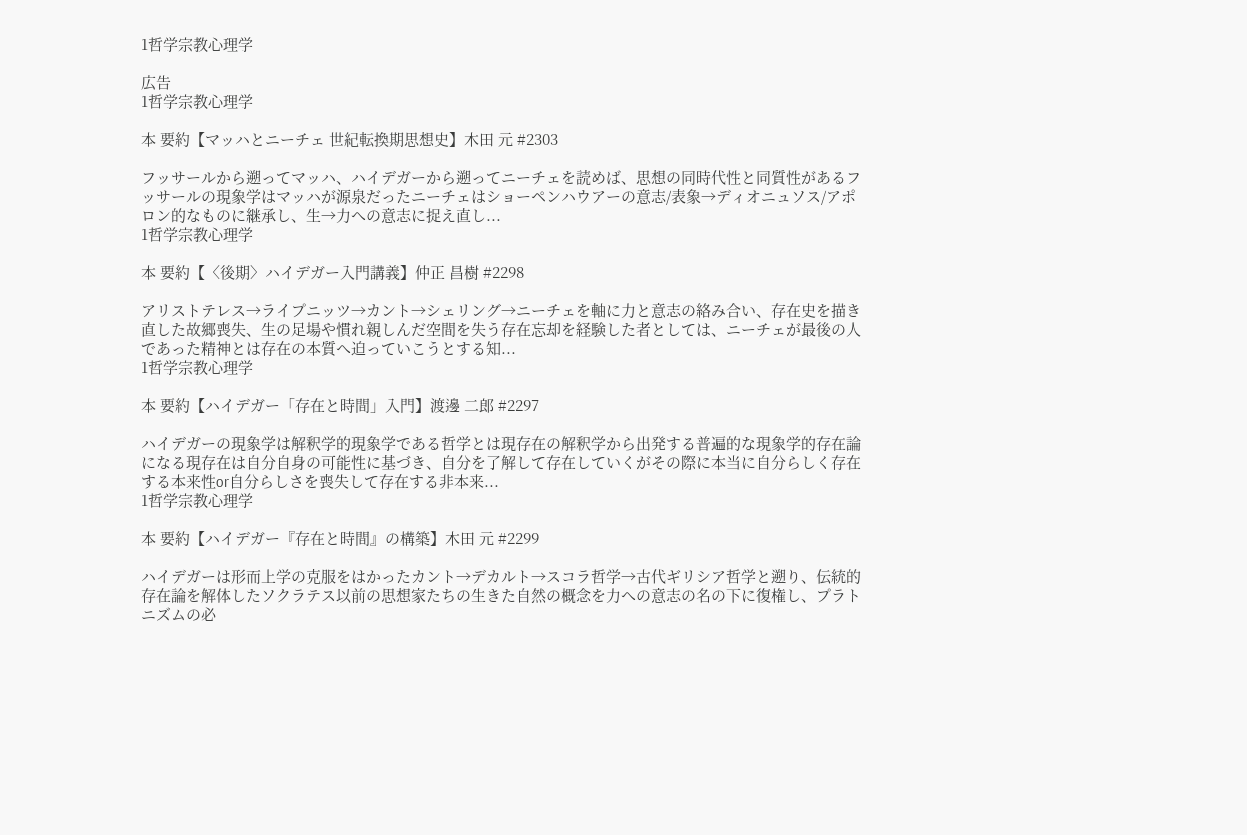1哲学宗教心理学

広告
1哲学宗教心理学

本 要約【マッハとニーチェ 世紀転換期思想史】木田 元 #2303

フッサールから遡ってマッハ、ハイデガーから遡ってニーチェを読めば、思想の同時代性と同質性があるフッサールの現象学はマッハが源泉だったニーチェはショーペンハウアーの意志/表象→ディオニュソス/アポロン的なものに継承し、生→力への意志に捉え直し...
1哲学宗教心理学

本 要約【〈後期〉ハイデガー入門講義】仲正 昌樹 #2298

アリストテレス→ライプニッツ→カント→シェリング→ニーチェを軸に力と意志の絡み合い、存在史を描き直した故郷喪失、生の足場や慣れ親しんだ空間を失う存在忘却を経験した者としては、ニーチェが最後の人であった精神とは存在の本質へ迫っていこうとする知...
1哲学宗教心理学

本 要約【ハイデガー「存在と時間」入門】渡邊 二郎 #2297

ハイデガーの現象学は解釈学的現象学である哲学とは現存在の解釈学から出発する普遍的な現象学的存在論になる現存在は自分自身の可能性に基づき、自分を了解して存在していくがその際に本当に自分らしく存在する本来性or自分らしさを喪失して存在する非本来...
1哲学宗教心理学

本 要約【ハイデガー『存在と時間』の構築】木田 元 #2299

ハイデガーは形而上学の克服をはかったカント→デカルト→スコラ哲学→古代ギリシア哲学と遡り、伝統的存在論を解体したソクラテス以前の思想家たちの生きた自然の概念を力への意志の名の下に復権し、プラトニズムの必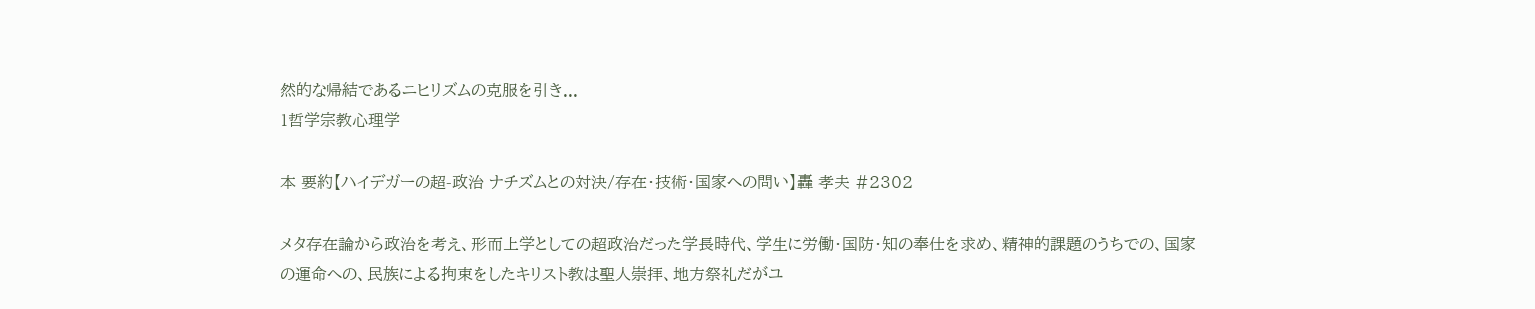然的な帰結であるニヒリズムの克服を引き...
1哲学宗教心理学

本 要約【ハイデガーの超-政治 ナチズムとの対決/存在・技術・国家への問い】轟 孝夫 #2302

メタ存在論から政治を考え、形而上学としての超政治だった学長時代、学生に労働・国防・知の奉仕を求め、精神的課題のうちでの、国家の運命への、民族による拘束をしたキリスト教は聖人崇拝、地方祭礼だがユ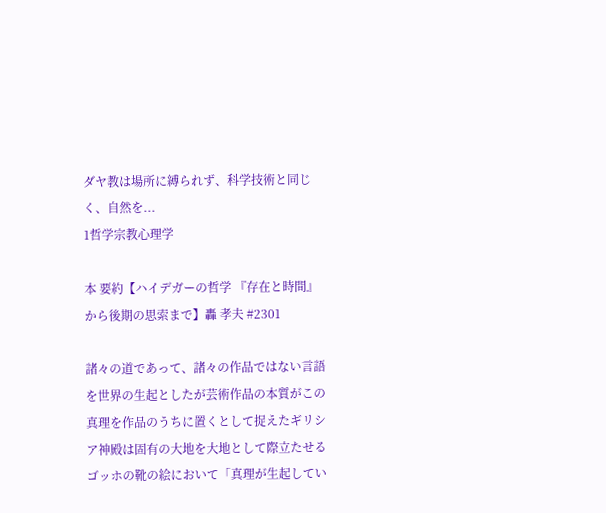ダヤ教は場所に縛られず、科学技術と同じく、自然を...
1哲学宗教心理学

本 要約【ハイデガーの哲学 『存在と時間』から後期の思索まで】轟 孝夫 #2301

諸々の道であって、諸々の作品ではない言語を世界の生起としたが芸術作品の本質がこの真理を作品のうちに置くとして捉えたギリシア神殿は固有の大地を大地として際立たせるゴッホの靴の絵において「真理が生起してい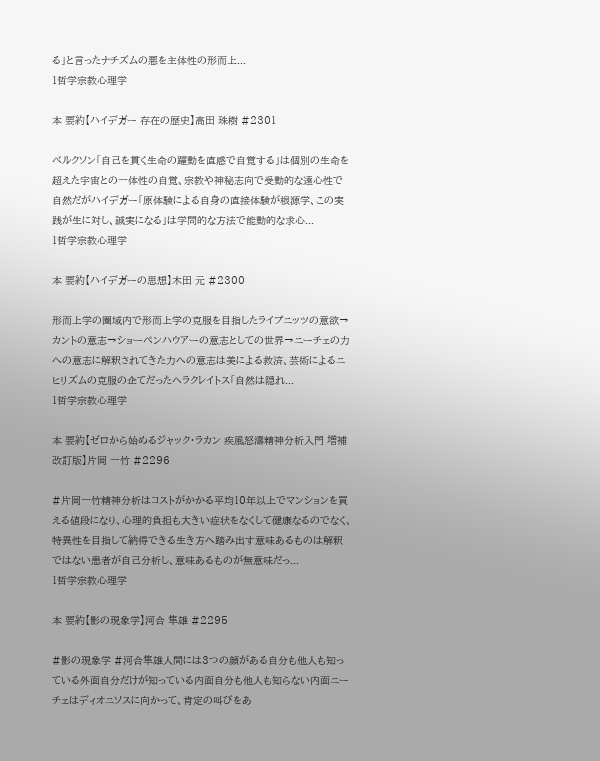る」と言ったナチズムの悪を主体性の形而上...
1哲学宗教心理学

本 要約【ハイデガー 存在の歴史】高田 珠樹 #2301

ベルクソン「自己を貫く生命の躍動を直感で自覚する」は個別の生命を超えた宇宙との一体性の自覚、宗教や神秘志向で受動的な遠心性で自然だがハイデガー「原体験による自身の直接体験が根源学、この実践が生に対し、誠実になる」は学問的な方法で能動的な求心...
1哲学宗教心理学

本 要約【ハイデガーの思想】木田 元 #2300

形而上学の圏域内で形而上学の克服を目指したライプニッツの意欲→カントの意志→ショーペンハウアーの意志としての世界→ニーチェの力への意志に解釈されてきた力への意志は美による救済、芸術によるニヒリズムの克服の企てだったヘラクレイトス「自然は隠れ...
1哲学宗教心理学

本 要約【ゼロから始めるジャック・ラカン 疾風怒濤精神分析入門 増補改訂版】片岡 一竹 #2296

#片岡一竹精神分析はコストがかかる平均10年以上でマンションを買える値段になり、心理的負担も大きい症状をなくして健康なるのでなく、特異性を目指して納得できる生き方へ踏み出す意味あるものは解釈ではない患者が自己分析し、意味あるものが無意味だっ...
1哲学宗教心理学

本 要約【影の現象学】河合 隼雄 #2295

#影の現象学 #河合隼雄人間には3つの顔がある自分も他人も知っている外面自分だけが知っている内面自分も他人も知らない内面ニーチェはディオニソスに向かって、肯定の叫びをあ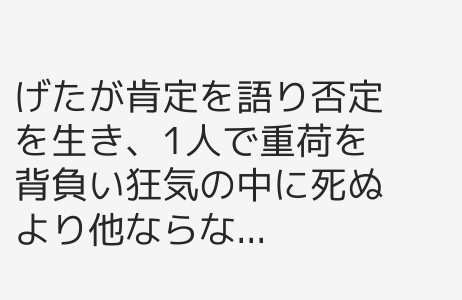げたが肯定を語り否定を生き、1人で重荷を背負い狂気の中に死ぬより他ならな...